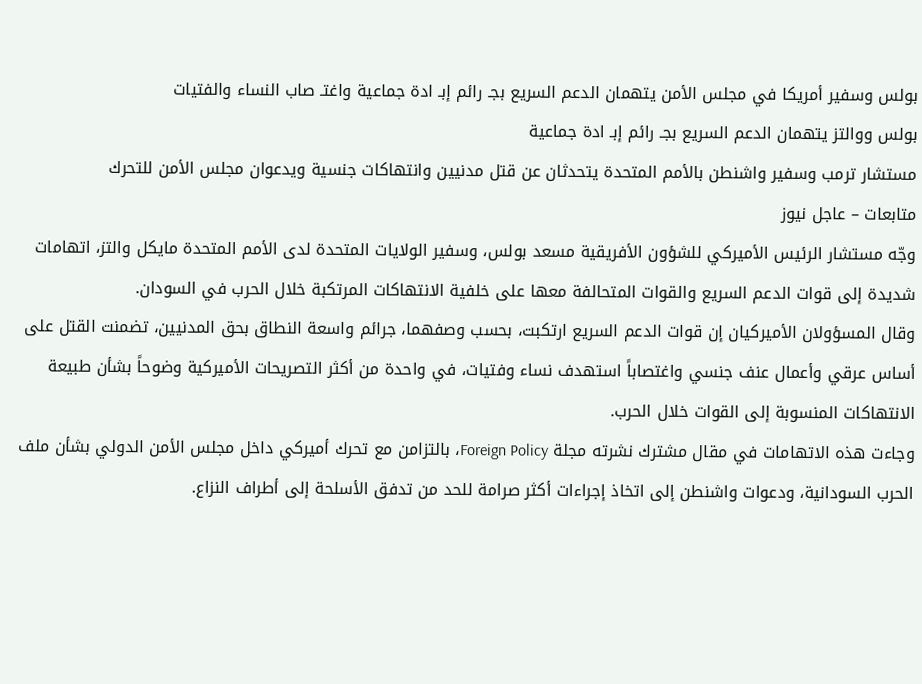بولس وسفير أمريكا في مجلس الأمن يتهمان الدعم السريع بجـ رائم إبـ ادة جماعية واغتـ صاب النساء والفتيات
بولس ووالتز يتهمان الدعم السريع بجـ رائم إبـ ادة جماعية
مستشار ترمب وسفير واشنطن بالأمم المتحدة يتحدثان عن قتل مدنيين وانتهاكات جنسية ويدعوان مجلس الأمن للتحرك
متابعات – عاجل نيوز
وجّه مستشار الرئيس الأميركي للشؤون الأفريقية مسعد بولس، وسفير الولايات المتحدة لدى الأمم المتحدة مايكل والتز، اتهامات شديدة إلى قوات الدعم السريع والقوات المتحالفة معها على خلفية الانتهاكات المرتكبة خلال الحرب في السودان.
وقال المسؤولان الأميركيان إن قوات الدعم السريع ارتكبت، بحسب وصفهما، جرائم واسعة النطاق بحق المدنيين، تضمنت القتل على أساس عرقي وأعمال عنف جنسي واغتصاباً استهدف نساء وفتيات، في واحدة من أكثر التصريحات الأميركية وضوحاً بشأن طبيعة الانتهاكات المنسوبة إلى القوات خلال الحرب.
وجاءت هذه الاتهامات في مقال مشترك نشرته مجلة Foreign Policy، بالتزامن مع تحرك أميركي داخل مجلس الأمن الدولي بشأن ملف الحرب السودانية، ودعوات واشنطن إلى اتخاذ إجراءات أكثر صرامة للحد من تدفق الأسلحة إلى أطراف النزاع.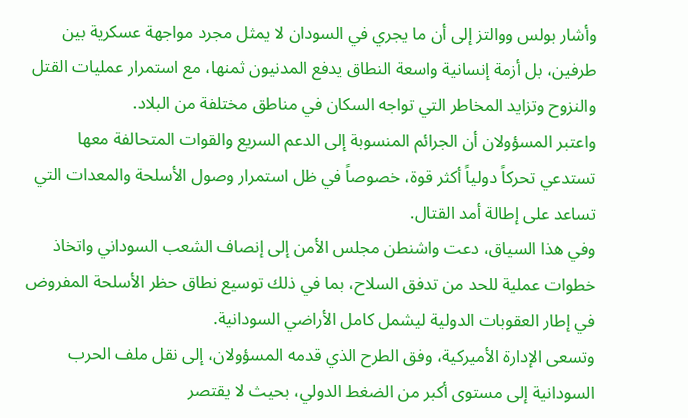وأشار بولس ووالتز إلى أن ما يجري في السودان لا يمثل مجرد مواجهة عسكرية بين طرفين، بل أزمة إنسانية واسعة النطاق يدفع المدنيون ثمنها، مع استمرار عمليات القتل والنزوح وتزايد المخاطر التي تواجه السكان في مناطق مختلفة من البلاد.
واعتبر المسؤولان أن الجرائم المنسوبة إلى الدعم السريع والقوات المتحالفة معها تستدعي تحركاً دولياً أكثر قوة، خصوصاً في ظل استمرار وصول الأسلحة والمعدات التي تساعد على إطالة أمد القتال.
وفي هذا السياق، دعت واشنطن مجلس الأمن إلى إنصاف الشعب السوداني واتخاذ خطوات عملية للحد من تدفق السلاح، بما في ذلك توسيع نطاق حظر الأسلحة المفروض في إطار العقوبات الدولية ليشمل كامل الأراضي السودانية.
وتسعى الإدارة الأميركية، وفق الطرح الذي قدمه المسؤولان، إلى نقل ملف الحرب السودانية إلى مستوى أكبر من الضغط الدولي، بحيث لا يقتصر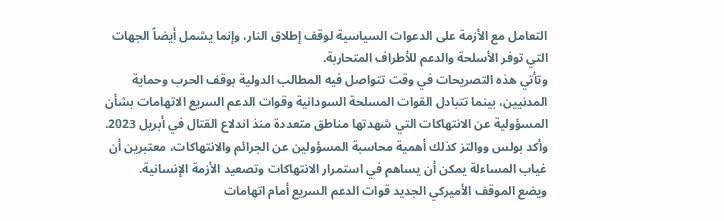التعامل مع الأزمة على الدعوات السياسية لوقف إطلاق النار، وإنما يشمل أيضاً الجهات التي توفر الأسلحة والدعم للأطراف المتحاربة.
وتأتي هذه التصريحات في وقت تتواصل فيه المطالب الدولية بوقف الحرب وحماية المدنيين، بينما تتبادل القوات المسلحة السودانية وقوات الدعم السريع الاتهامات بشأن المسؤولية عن الانتهاكات التي شهدتها مناطق متعددة منذ اندلاع القتال في أبريل 2023.
وأكد بولس ووالتز كذلك أهمية محاسبة المسؤولين عن الجرائم والانتهاكات، معتبرين أن غياب المساءلة يمكن أن يساهم في استمرار الانتهاكات وتصعيد الأزمة الإنسانية.
ويضع الموقف الأميركي الجديد قوات الدعم السريع أمام اتهامات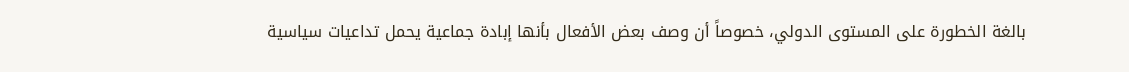بالغة الخطورة على المستوى الدولي، خصوصاً أن وصف بعض الأفعال بأنها إبادة جماعية يحمل تداعيات سياسية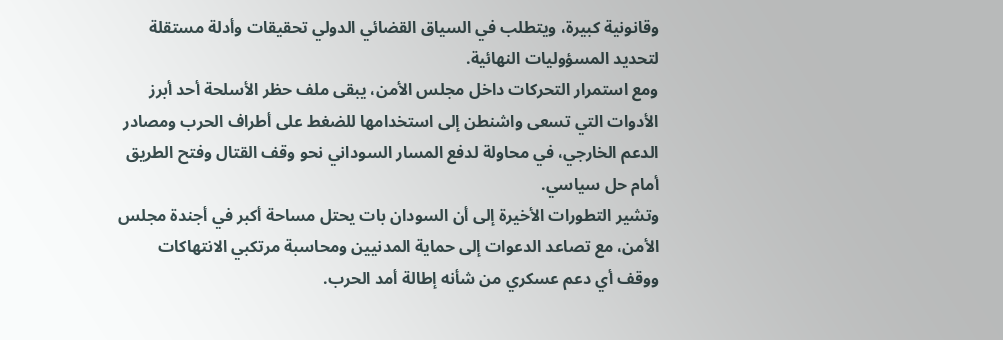وقانونية كبيرة، ويتطلب في السياق القضائي الدولي تحقيقات وأدلة مستقلة لتحديد المسؤوليات النهائية.
ومع استمرار التحركات داخل مجلس الأمن، يبقى ملف حظر الأسلحة أحد أبرز الأدوات التي تسعى واشنطن إلى استخدامها للضغط على أطراف الحرب ومصادر الدعم الخارجي، في محاولة لدفع المسار السوداني نحو وقف القتال وفتح الطريق أمام حل سياسي.
وتشير التطورات الأخيرة إلى أن السودان بات يحتل مساحة أكبر في أجندة مجلس الأمن، مع تصاعد الدعوات إلى حماية المدنيين ومحاسبة مرتكبي الانتهاكات ووقف أي دعم عسكري من شأنه إطالة أمد الحرب.